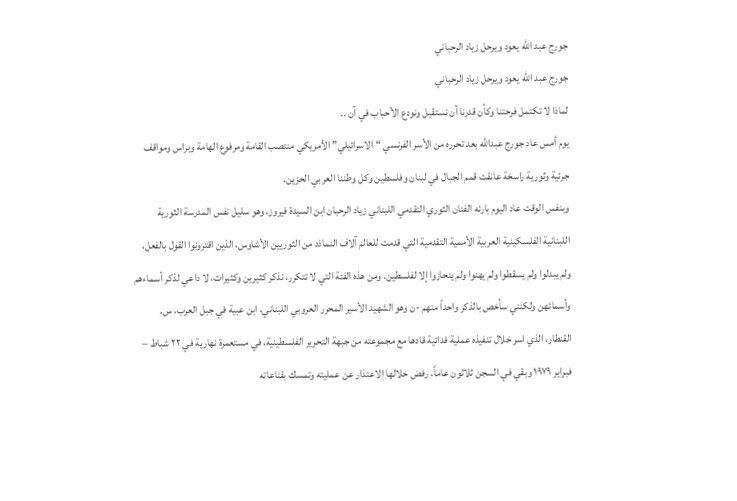جورج عبد الله يعود ويرحل زياد الرحباني
جورج عبد الله يعود ويرحل زياد الرحباني
لماذا لا تكتمل فرحتنا وكأن قدرنا أن نستقبل ونودع الأحباب في آن ..
يوم أمس عاد جورج عبدالله بعد تحرره من الأسر الفرنسي “الاسرائيلي” الأمريكي منتصب القامة ومرفوع الهامة وبراس ومواقف جرئية وثورية راسخة عانقت قمم الجبال في لبنان وفلسطين وكل وطننا العربي الحزين.
وبنفس الوقت عاد اليوم بارئه الفنان الثوري التقدمي اللبناني زياد الرحبان ابن السيدة فيروز، وهو سليل نفس المدرسة الثورية اللبنانية الفلسكينية العربية الأممية التقدمية التي قدمت للعالم آلاف النماذد من الثوريين الأشاوس، الذين اقترونوا القول بالفعل، ولم يبدلوا ولم يسقطوا ولم يهنوا ولم ينحازوا إلا لفلسطين. ومن هذه الفئة التي لا تتكرر، نذكر كثيرين وكثيرات، لا داعي لذكر أسماءهم وأسمائهن ولكنني سأخص بالذكر واحداً منهم -ن وهو الشهيد الأسير المحرر العروبي اللبناني، ابن عبية في جبل العرب، س. القنطار، الذي اسر خلال تنفيذه عملية فدائية قادها مع مجموعته من جبهة التحرير الفلسطينية، في مستعمرة نهارية في ٢٢ شباط – فبراير ١٩٧٩ وبقي في السجن ثلاثون عاماً، رفض خلالها الاعتذار عن عمليته وتمسك بقناعاته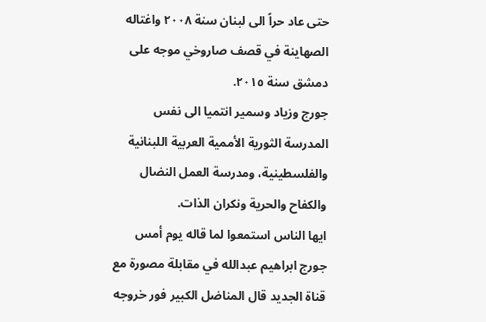حتى عاد حراً الى لبنان سنة ٢٠٠٨ واغتاله الصهاينة في قصف صاروخي موجه على دمشق سنة ٢٠١٥.
جورج وزياد وسمير انتميا الى نفس المدرسة الثورية الأممية العربية اللبنانية والفلسطينية، ومدرسة العمل النضال والكفاح والحرية ونكران الذات.
ايها الناس استمعوا لما قاله يوم أمس جورج ابراهيم عبدالله في مقابلة مصورة مع قناة الجديد قال المناضل الكبير فور خروجه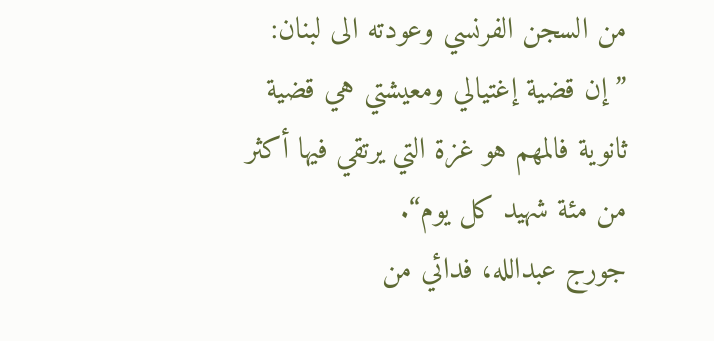من السجن الفرنسي وعودته الى لبنان:
”إن قضية إغتيالي ومعيشتي هي قضية ثانوية فالمهم هو غزة التي يرتقي فيها أكثر من مئة شهيد كل يوم“.
جورج عبدالله، فدائي من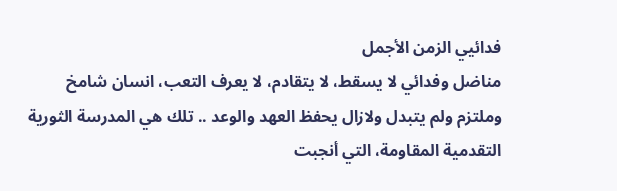فدائيي الزمن الأجمل
مناضل وفدائي لا يسقط، لا يتقادم، لا يعرف التعب، انسان شامخ وملتزم ولم يتبدل ولازال يحفظ العهد والوعد .. تلك هي المدرسة الثورية التقدمية المقاومة، التي أنجبت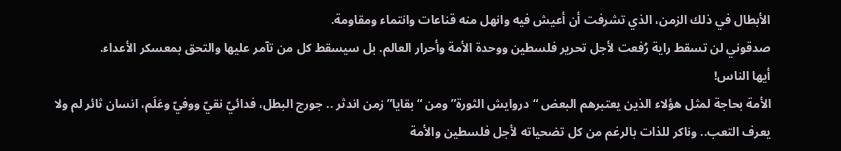الأبطال في ذلك الزمن، الذي تشرفت أن أعيش فيه وانهل منه قناعات وانتماء ومقاومة.
صدقوني لن تسقط راية رُفعت لأجل تحرير فلسطين ووحدة الأمة وأحرار العالم. بل سيسقط كل من تآمر عليها والتحق بمعسكر الأعداء.
أيها الناس!
الأمة بحاجة لمثل هؤلاء الذين يعتبرهم البعض “دروايش الثورة” ومن “بقايا” زمن اندثر .. جورج البطل، فدائيّ نقيّ ووفيّ وعَلَم، انسان ثائر لم ولا يعرف التعب.. وناكر للذات بالرغم من كل تضحياته لأجل فلسطين والأمة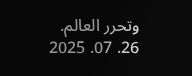وتحرر العالم.
26. 07. 2025